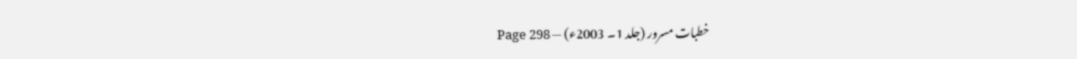خطبات مسرور (جلد 1۔ 2003ء) — Page 298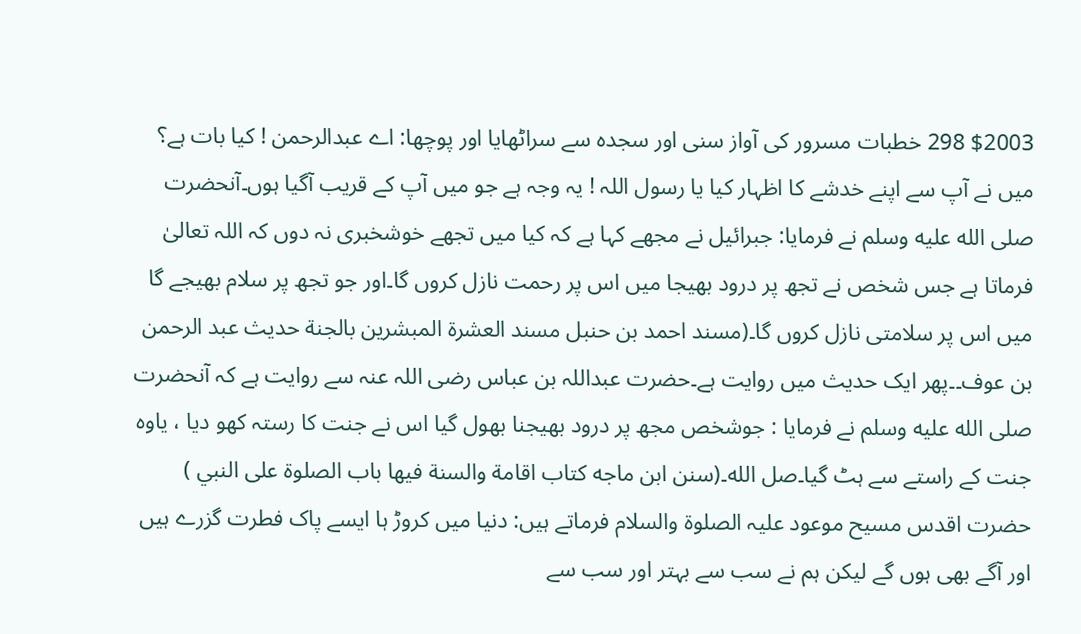$2003 298 خطبات مسرور کی آواز سنی اور سجدہ سے سراٹھایا اور پوچھا: اے عبدالرحمن ! کیا بات ہے؟ میں نے آپ سے اپنے خدشے کا اظہار کیا یا رسول اللہ ! یہ وجہ ہے جو میں آپ کے قریب آگیا ہوں۔آنحضرت صلى الله عليه وسلم نے فرمایا: جبرائیل نے مجھے کہا ہے کہ کیا میں تجھے خوشخبری نہ دوں کہ اللہ تعالیٰ فرماتا ہے جس شخص نے تجھ پر درود بھیجا میں اس پر رحمت نازل کروں گا۔اور جو تجھ پر سلام بھیجے گا میں اس پر سلامتی نازل کروں گا۔(مسند احمد بن حنبل مسند العشرة المبشرين بالجنة حديث عبد الرحمن بن عوف۔۔پھر ایک حدیث میں روایت ہے۔حضرت عبداللہ بن عباس رضی اللہ عنہ سے روایت ہے کہ آنحضرت صلى الله عليه وسلم نے فرمایا : جوشخص مجھ پر درود بھیجنا بھول گیا اس نے جنت کا رستہ کھو دیا ، یاوہ جنت کے راستے سے ہٹ گیا۔صل الله۔(سنن ابن ماجه کتاب اقامة والسنة فيها باب الصلوة على النبي ) حضرت اقدس مسیح موعود علیہ الصلوۃ والسلام فرماتے ہیں: دنیا میں کروڑ ہا ایسے پاک فطرت گزرے ہیں اور آگے بھی ہوں گے لیکن ہم نے سب سے بہتر اور سب سے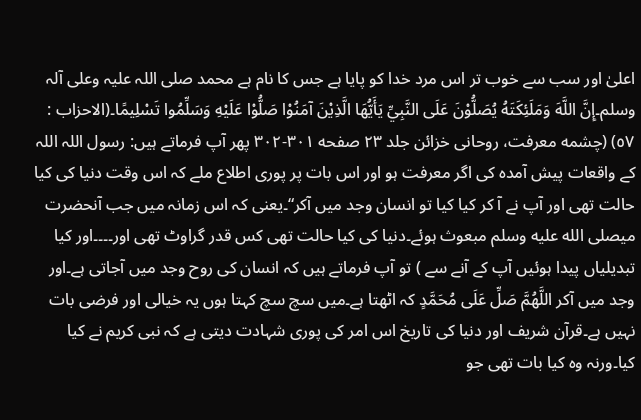اعلیٰ اور سب سے خوب تر اس مرد خدا کو پایا ہے جس کا نام ہے محمد صلی اللہ علیہ وعلی آلہ وسلم۔إِنَّ اللَّهَ وَمَلَئِكَتَهُ يُصَلُّوْنَ عَلَى النَّبِيِّ يَأَيُّهَا الَّذِيْنَ آمَنُوْا صَلُّوْا عَلَيْهِ وَسَلِّمُوا تَسْلِيمًا۔(الاحزاب : ٥٧) (چشمه معرفت، روحانی خزائن جلد ۲۳ صفحه ۳۰۱-۳۰۲ پھر آپ فرماتے ہیں: رسول اللہ اللہ کے واقعات پیش آمدہ کی اگر معرفت ہو اور اس بات پر پوری اطلاع ملے کہ اس وقت دنیا کی کیا حالت تھی اور آپ نے آ کر کیا کیا تو انسان وجد میں آکر“۔یعنی کہ اس زمانہ میں جب آنحضرت میصلى الله عليه وسلم مبعوث ہوئے۔دنیا کی کیا حالت تھی کس قدر گراوٹ تھی اور۔۔۔۔اور کیا تبدیلیاں پیدا ہوئیں آپ کے آنے سے ) تو آپ فرماتے ہیں کہ انسان کی روح وجد میں آجاتی ہے۔اور وجد میں آکر اللَّهُمَّ صَلِّ عَلَى مُحَمَّدٍ کہ اٹھتا ہے۔میں سچ سچ کہتا ہوں یہ خیالی اور فرضی بات نہیں ہے۔قرآن شریف اور دنیا کی تاریخ اس امر کی پوری شہادت دیتی ہے کہ نبی کریم نے کیا کیا۔ورنہ وہ کیا بات تھی جو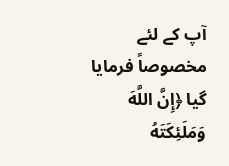آپ کے لئے مخصوصاً فرمایا گیا ﴿إِنَّ اللَّهَ وَمَلَئِكَتَهُ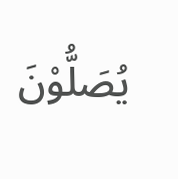يُصَلُّوْنَ